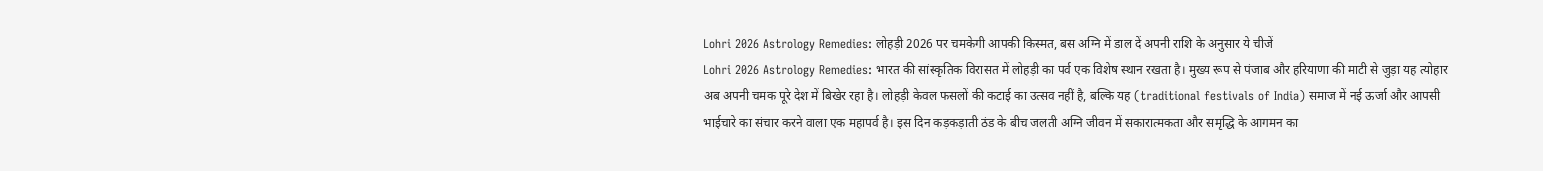Lohri 2026 Astrology Remedies: लोहड़ी 2026 पर चमकेगी आपकी किस्मत, बस अग्नि में डाल दें अपनी राशि के अनुसार ये चीजें
Lohri 2026 Astrology Remedies: भारत की सांस्कृतिक विरासत में लोहड़ी का पर्व एक विशेष स्थान रखता है। मुख्य रूप से पंजाब और हरियाणा की माटी से जुड़ा यह त्योहार अब अपनी चमक पूरे देश में बिखेर रहा है। लोहड़ी केवल फसलों की कटाई का उत्सव नहीं है, बल्कि यह (traditional festivals of India) समाज में नई ऊर्जा और आपसी भाईचारे का संचार करने वाला एक महापर्व है। इस दिन कड़कड़ाती ठंड के बीच जलती अग्नि जीवन में सकारात्मकता और समृद्धि के आगमन का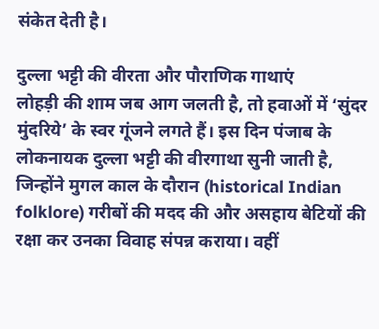संकेत देती है।

दुल्ला भट्टी की वीरता और पौराणिक गाथाएं
लोहड़ी की शाम जब आग जलती है, तो हवाओं में ‘सुंदर मुंदरिये’ के स्वर गूंजने लगते हैं। इस दिन पंजाब के लोकनायक दुल्ला भट्टी की वीरगाथा सुनी जाती है, जिन्होंने मुगल काल के दौरान (historical Indian folklore) गरीबों की मदद की और असहाय बेटियों की रक्षा कर उनका विवाह संपन्न कराया। वहीं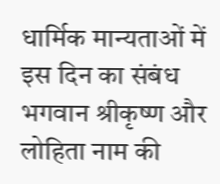धार्मिक मान्यताओं में इस दिन का संबंध भगवान श्रीकृष्ण और लोहिता नाम की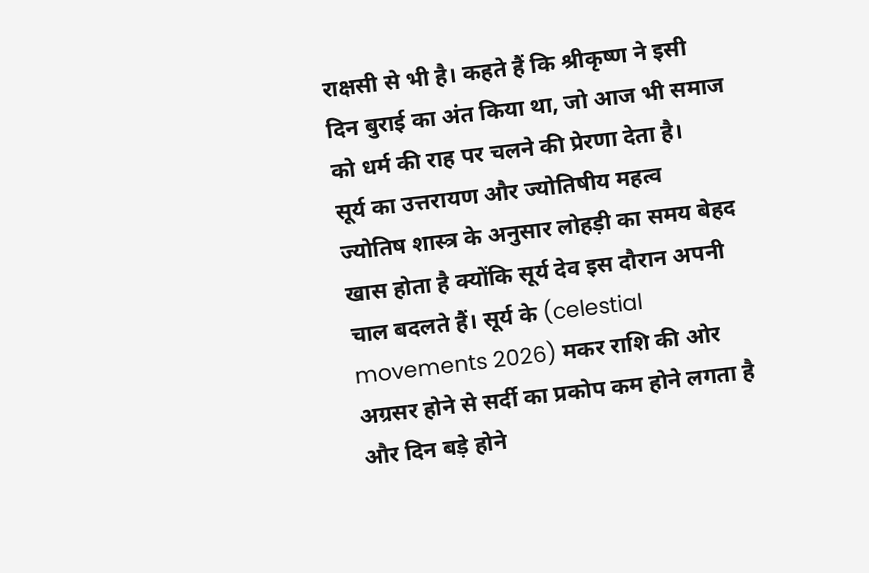राक्षसी से भी है। कहते हैं कि श्रीकृष्ण ने इसी दिन बुराई का अंत किया था, जो आज भी समाज को धर्म की राह पर चलने की प्रेरणा देता है।
सूर्य का उत्तरायण और ज्योतिषीय महत्व
ज्योतिष शास्त्र के अनुसार लोहड़ी का समय बेहद खास होता है क्योंकि सूर्य देव इस दौरान अपनी चाल बदलते हैं। सूर्य के (celestial movements 2026) मकर राशि की ओर अग्रसर होने से सर्दी का प्रकोप कम होने लगता है और दिन बड़े होने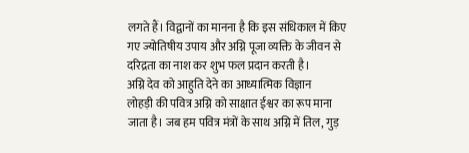लगते हैं। विद्वानों का मानना है कि इस संधिकाल में किए गए ज्योतिषीय उपाय और अग्नि पूजा व्यक्ति के जीवन से दरिद्रता का नाश कर शुभ फल प्रदान करती है।
अग्नि देव को आहुति देने का आध्यात्मिक विज्ञान
लोहड़ी की पवित्र अग्नि को साक्षात ईश्वर का रूप माना जाता है। जब हम पवित्र मंत्रों के साथ अग्नि में तिल, गुड़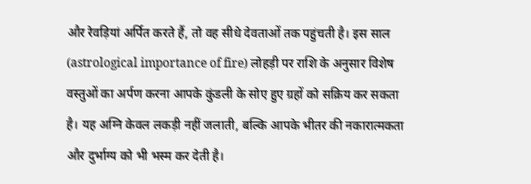और रेवड़ियां अर्पित करते हैं, तो वह सीधे देवताओं तक पहुंचती है। इस साल (astrological importance of fire) लोहड़ी पर राशि के अनुसार विशेष वस्तुओं का अर्पण करना आपके कुंडली के सोए हुए ग्रहों को सक्रिय कर सकता है। यह अग्नि केवल लकड़ी नहीं जलाती, बल्कि आपके भीतर की नकारात्मकता और दुर्भाग्य को भी भस्म कर देती है।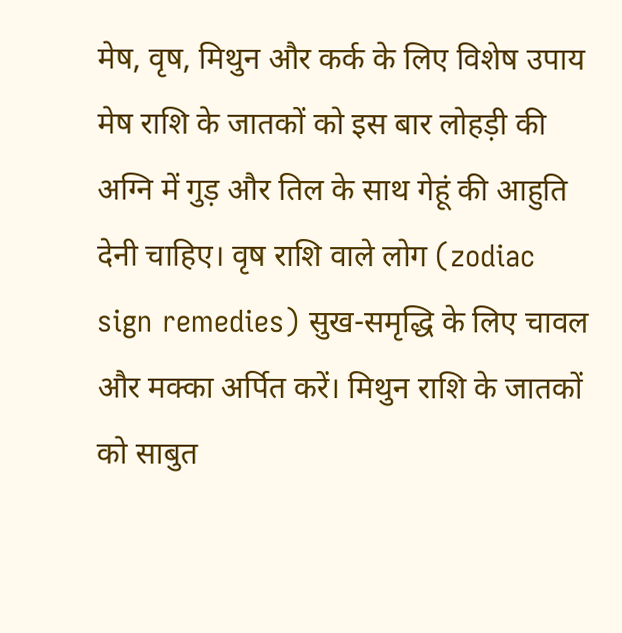मेष, वृष, मिथुन और कर्क के लिए विशेष उपाय
मेष राशि के जातकों को इस बार लोहड़ी की अग्नि में गुड़ और तिल के साथ गेहूं की आहुति देनी चाहिए। वृष राशि वाले लोग (zodiac sign remedies) सुख-समृद्धि के लिए चावल और मक्का अर्पित करें। मिथुन राशि के जातकों को साबुत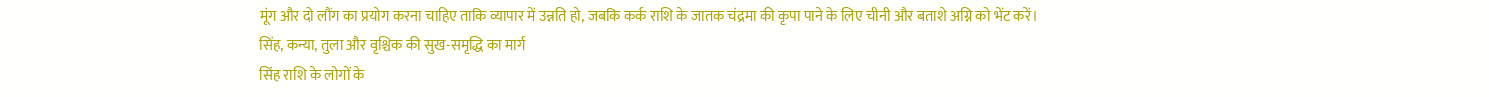मूंग और दो लौंग का प्रयोग करना चाहिए ताकि व्यापार में उन्नति हो, जबकि कर्क राशि के जातक चंद्रमा की कृपा पाने के लिए चीनी और बताशे अग्नि को भेंट करें।
सिंह, कन्या, तुला और वृश्चिक की सुख-समृद्धि का मार्ग
सिंह राशि के लोगों के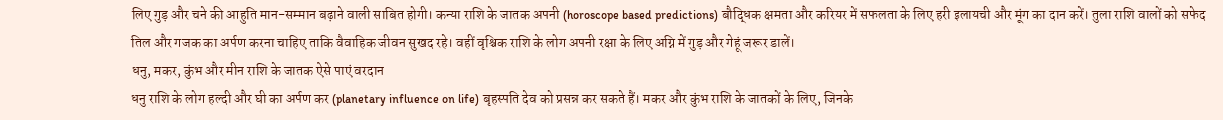लिए गुड़ और चने की आहुति मान-सम्मान बढ़ाने वाली साबित होगी। कन्या राशि के जातक अपनी (horoscope based predictions) बौद्धिक क्षमता और करियर में सफलता के लिए हरी इलायची और मूंग का दान करें। तुला राशि वालों को सफेद तिल और गजक का अर्पण करना चाहिए ताकि वैवाहिक जीवन सुखद रहे। वहीं वृश्चिक राशि के लोग अपनी रक्षा के लिए अग्नि में गुड़ और गेहूं जरूर डालें।
धनु, मकर, कुंभ और मीन राशि के जातक ऐसे पाएं वरदान
धनु राशि के लोग हल्दी और घी का अर्पण कर (planetary influence on life) बृहस्पति देव को प्रसन्न कर सकते हैं। मकर और कुंभ राशि के जातकों के लिए, जिनके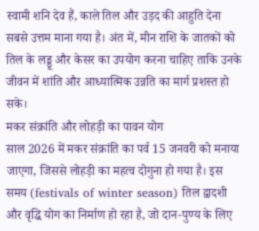स्वामी शनि देव हैं, काले तिल और उड़द की आहुति देना सबसे उत्तम माना गया है। अंत में, मीन राशि के जातकों को तिल के लड्डू और केसर का उपयोग करना चाहिए ताकि उनके जीवन में शांति और आध्यात्मिक उन्नति का मार्ग प्रशस्त हो सके।
मकर संक्रांति और लोहड़ी का पावन योग
साल 2026 में मकर संक्रांति का पर्व 15 जनवरी को मनाया जाएगा, जिससे लोहड़ी का महत्व दोगुना हो गया है। इस समय (festivals of winter season) तिल द्वादशी और वृद्धि योग का निर्माण हो रहा है, जो दान-पुण्य के लिए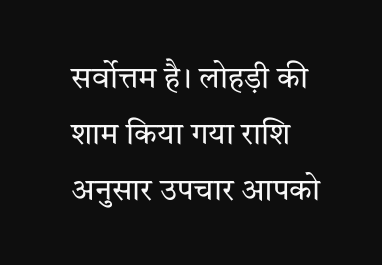सर्वोत्तम है। लोहड़ी की शाम किया गया राशि अनुसार उपचार आपको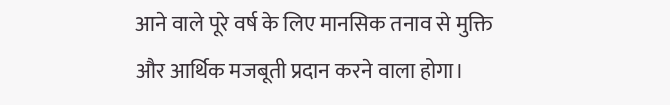आने वाले पूरे वर्ष के लिए मानसिक तनाव से मुक्ति और आर्थिक मजबूती प्रदान करने वाला होगा।